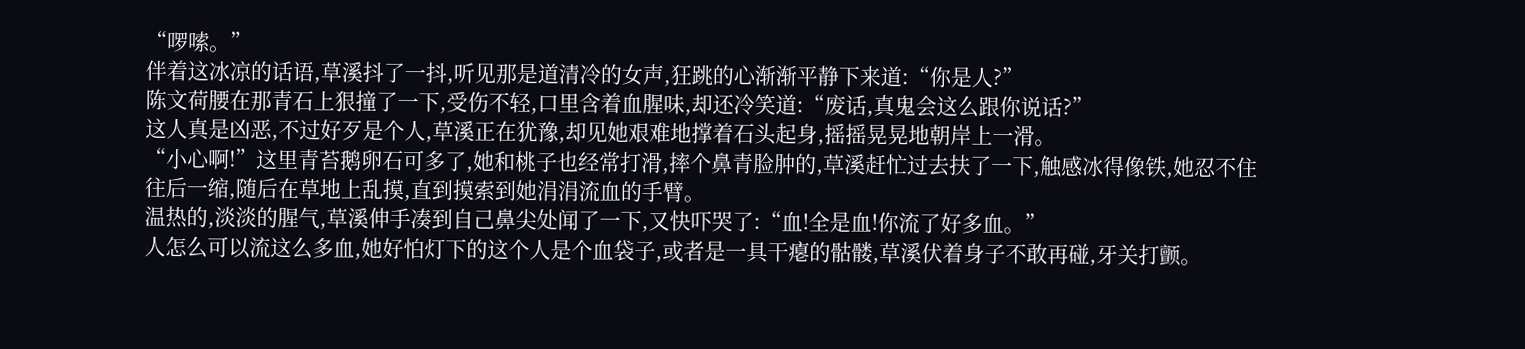“啰嗦。”
伴着这冰凉的话语,草溪抖了一抖,听见那是道清冷的女声,狂跳的心渐渐平静下来道:“你是人?”
陈文荷腰在那青石上狠撞了一下,受伤不轻,口里含着血腥味,却还冷笑道:“废话,真鬼会这么跟你说话?”
这人真是凶恶,不过好歹是个人,草溪正在犹豫,却见她艰难地撑着石头起身,摇摇晃晃地朝岸上一滑。
“小心啊!”这里青苔鹅卵石可多了,她和桃子也经常打滑,摔个鼻青脸肿的,草溪赶忙过去扶了一下,触感冰得像铁,她忍不住往后一缩,随后在草地上乱摸,直到摸索到她涓涓流血的手臂。
温热的,淡淡的腥气,草溪伸手凑到自己鼻尖处闻了一下,又快吓哭了:“血!全是血!你流了好多血。”
人怎么可以流这么多血,她好怕灯下的这个人是个血袋子,或者是一具干瘪的骷髅,草溪伏着身子不敢再碰,牙关打颤。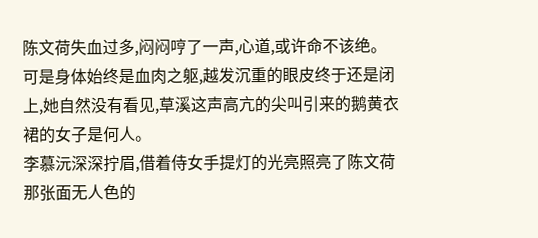陈文荷失血过多,闷闷哼了一声,心道,或许命不该绝。
可是身体始终是血肉之躯,越发沉重的眼皮终于还是闭上,她自然没有看见,草溪这声高亢的尖叫引来的鹅黄衣裙的女子是何人。
李慕沅深深拧眉,借着侍女手提灯的光亮照亮了陈文荷那张面无人色的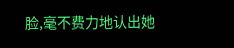脸,毫不费力地认出她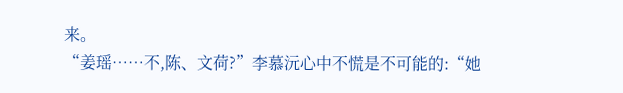来。
“姜瑶……不,陈、文荷?”李慕沅心中不慌是不可能的:“她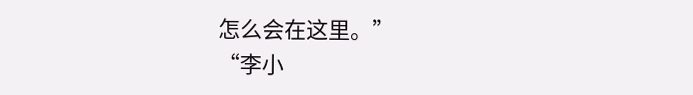怎么会在这里。”
“李小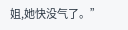姐,她快没气了。”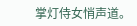掌灯侍女悄声道。